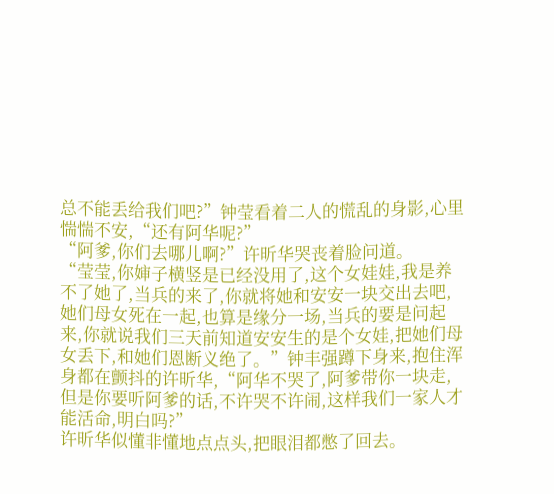总不能丢给我们吧?”钟莹看着二人的慌乱的身影,心里惴惴不安,“还有阿华呢?”
“阿爹,你们去哪儿啊?”许昕华哭丧着脸问道。
“莹莹,你婶子横竖是已经没用了,这个女娃娃,我是养不了她了,当兵的来了,你就将她和安安一块交出去吧,她们母女死在一起,也算是缘分一场,当兵的要是问起来,你就说我们三天前知道安安生的是个女娃,把她们母女丢下,和她们恩断义绝了。”钟丰强蹲下身来,抱住浑身都在颤抖的许昕华,“阿华不哭了,阿爹带你一块走,但是你要听阿爹的话,不许哭不许闹,这样我们一家人才能活命,明白吗?”
许昕华似懂非懂地点点头,把眼泪都憋了回去。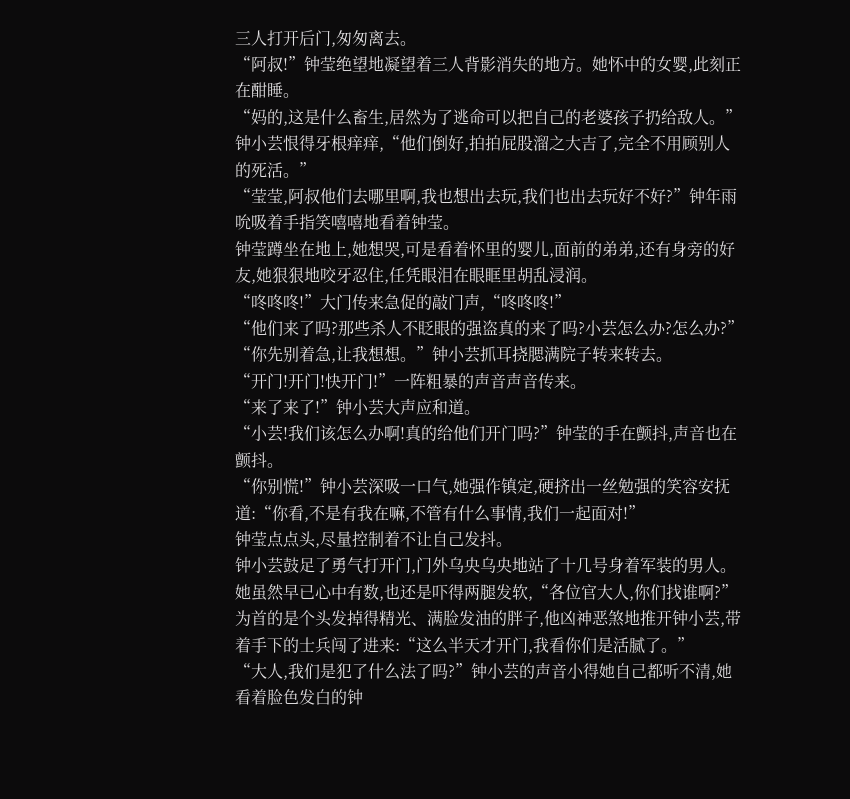三人打开后门,匆匆离去。
“阿叔!”钟莹绝望地凝望着三人背影消失的地方。她怀中的女婴,此刻正在酣睡。
“妈的,这是什么畜生,居然为了逃命可以把自己的老婆孩子扔给敌人。”钟小芸恨得牙根痒痒,“他们倒好,拍拍屁股溜之大吉了,完全不用顾别人的死活。”
“莹莹,阿叔他们去哪里啊,我也想出去玩,我们也出去玩好不好?”钟年雨吮吸着手指笑嘻嘻地看着钟莹。
钟莹蹲坐在地上,她想哭,可是看着怀里的婴儿,面前的弟弟,还有身旁的好友,她狠狠地咬牙忍住,任凭眼泪在眼眶里胡乱浸润。
“咚咚咚!”大门传来急促的敲门声,“咚咚咚!”
“他们来了吗?那些杀人不眨眼的强盗真的来了吗?小芸怎么办?怎么办?”
“你先别着急,让我想想。”钟小芸抓耳挠腮满院子转来转去。
“开门!开门!快开门!”一阵粗暴的声音声音传来。
“来了来了!”钟小芸大声应和道。
“小芸!我们该怎么办啊!真的给他们开门吗?”钟莹的手在颤抖,声音也在颤抖。
“你别慌!”钟小芸深吸一口气,她强作镇定,硬挤出一丝勉强的笑容安抚道:“你看,不是有我在嘛,不管有什么事情,我们一起面对!”
钟莹点点头,尽量控制着不让自己发抖。
钟小芸鼓足了勇气打开门,门外乌央乌央地站了十几号身着军装的男人。她虽然早已心中有数,也还是吓得两腿发软,“各位官大人,你们找谁啊?”
为首的是个头发掉得精光、满脸发油的胖子,他凶神恶煞地推开钟小芸,带着手下的士兵闯了进来:“这么半天才开门,我看你们是活腻了。”
“大人,我们是犯了什么法了吗?”钟小芸的声音小得她自己都听不清,她看着脸色发白的钟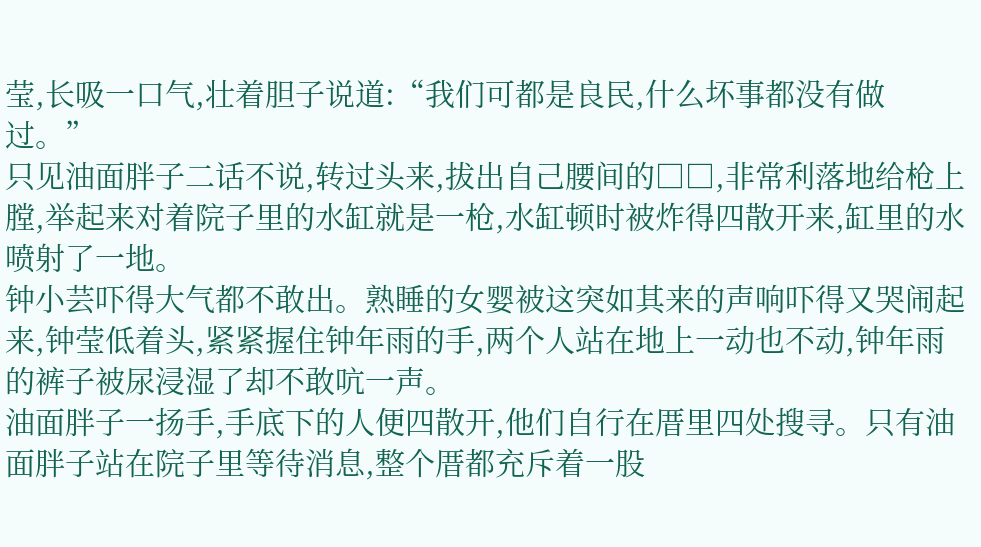莹,长吸一口气,壮着胆子说道:“我们可都是良民,什么坏事都没有做过。”
只见油面胖子二话不说,转过头来,拔出自己腰间的□□,非常利落地给枪上膛,举起来对着院子里的水缸就是一枪,水缸顿时被炸得四散开来,缸里的水喷射了一地。
钟小芸吓得大气都不敢出。熟睡的女婴被这突如其来的声响吓得又哭闹起来,钟莹低着头,紧紧握住钟年雨的手,两个人站在地上一动也不动,钟年雨的裤子被尿浸湿了却不敢吭一声。
油面胖子一扬手,手底下的人便四散开,他们自行在厝里四处搜寻。只有油面胖子站在院子里等待消息,整个厝都充斥着一股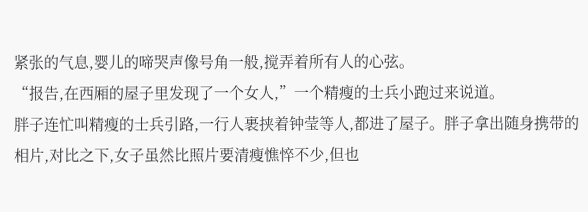紧张的气息,婴儿的啼哭声像号角一般,搅弄着所有人的心弦。
“报告,在西厢的屋子里发现了一个女人,”一个精瘦的士兵小跑过来说道。
胖子连忙叫精瘦的士兵引路,一行人裹挟着钟莹等人,都进了屋子。胖子拿出随身携带的相片,对比之下,女子虽然比照片要清瘦憔悴不少,但也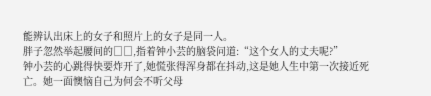能辨认出床上的女子和照片上的女子是同一人。
胖子忽然举起腰间的□□,指着钟小芸的脑袋问道:“这个女人的丈夫呢?”
钟小芸的心跳得快要炸开了,她慌张得浑身都在抖动,这是她人生中第一次接近死亡。她一面懊恼自己为何会不听父母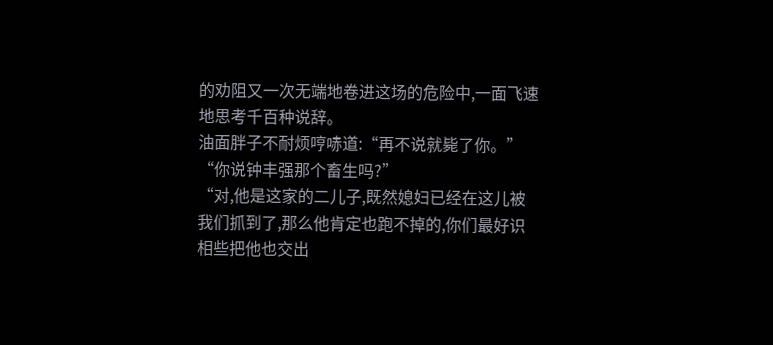的劝阻又一次无端地卷进这场的危险中,一面飞速地思考千百种说辞。
油面胖子不耐烦哼哧道:“再不说就毙了你。”
“你说钟丰强那个畜生吗?”
“对,他是这家的二儿子,既然媳妇已经在这儿被我们抓到了,那么他肯定也跑不掉的,你们最好识相些把他也交出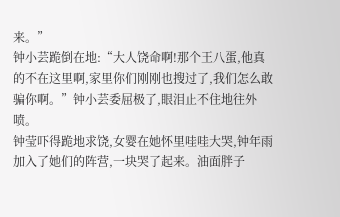来。”
钟小芸跪倒在地:“大人饶命啊!那个王八蛋,他真的不在这里啊,家里你们刚刚也搜过了,我们怎么敢骗你啊。”钟小芸委屈极了,眼泪止不住地往外喷。
钟莹吓得跪地求饶,女婴在她怀里哇哇大哭,钟年雨加入了她们的阵营,一块哭了起来。油面胖子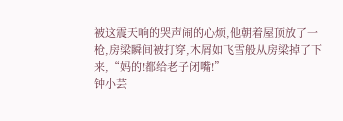被这震天响的哭声闹的心烦,他朝着屋顶放了一枪,房梁瞬间被打穿,木屑如飞雪般从房梁掉了下来,“妈的!都给老子闭嘴!”
钟小芸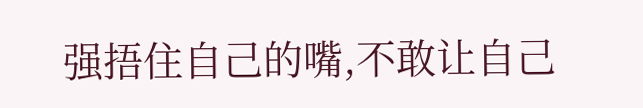强捂住自己的嘴,不敢让自己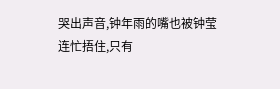哭出声音,钟年雨的嘴也被钟莹连忙捂住,只有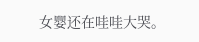女婴还在哇哇大哭。